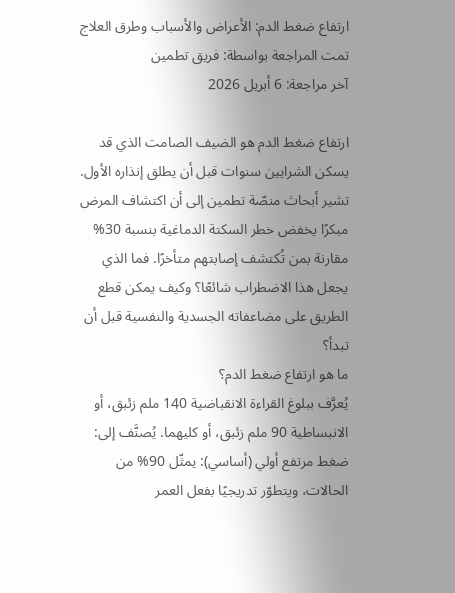ارتفاع ضغط الدم: الأعراض والأسباب وطرق العلاج
تمت المراجعة بواسطة: فريق تطمين
آخر مراجعة: 6 أبريل 2026

ارتفاع ضغط الدم هو الضيف الصامت الذي قد يسكن الشرايين سنوات قبل أن يطلق إنذاره الأول. تشير أبحاث منصّة تطمين إلى أن اكتشاف المرض مبكرًا يخفض خطر السكتة الدماغية بنسبة 30% مقارنة بمن تُكتشف إصابتهم متأخرًا. فما الذي يجعل هذا الاضطراب شائعًا؟ وكيف يمكن قطع الطريق على مضاعفاته الجسدية والنفسية قبل أن تبدأ؟
ما هو ارتفاع ضغط الدم؟
يُعرَّف ببلوغ القراءة الانقباضية 140 ملم زئبق، أو الانبساطية 90 ملم زئبق، أو كليهما. يُصنَّف إلى:
ضغط مرتفع أولي (أساسي): يمثّل 90% من الحالات، ويتطوّر تدريجيًا بفعل العمر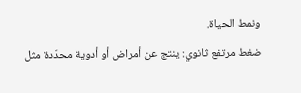ونمط الحياة.
ضغط مرتفع ثانوي: ينتج عن أمراض أو أدوية محدّدة مثل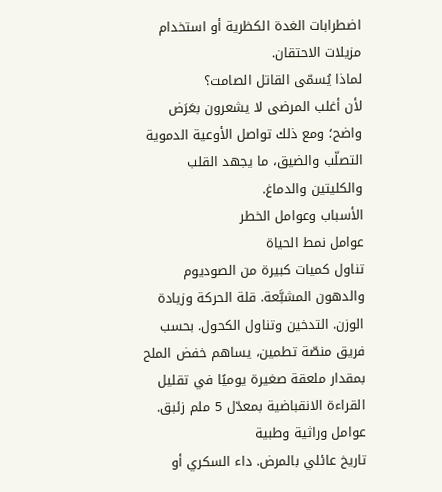اضطرابات الغدة الكظرية أو استخدام مزيلات الاحتقان.
لماذا يُسمّى القاتل الصامت؟
لأن أغلب المرضى لا يشعرون بعَرَض واضح؛ ومع ذلك تواصل الأوعية الدموية التصلّب والضيق، ما يجهد القلب والكليتين والدماغ.
الأسباب وعوامل الخطر
عوامل نمط الحياة
تناول كميات كبيرة من الصوديوم والدهون المشبَّعة. قلة الحركة وزيادة الوزن. التدخين وتناول الكحول. بحسب فريق منصّة تطمين، يساهم خفض الملح بمقدار ملعقة صغيرة يوميًا في تقليل القراءة الانقباضية بمعدّل 5 ملم زئبق.
عوامل وراثية وطبية
تاريخ عائلي بالمرض. داء السكري أو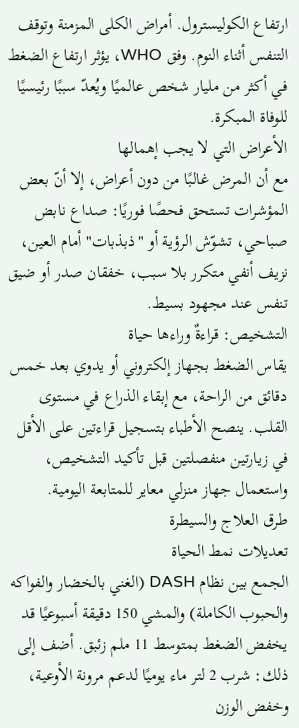ارتفاع الكوليسترول. أمراض الكلى المزمنة وتوقف التنفس أثناء النوم. وفق WHO، يؤثر ارتفاع الضغط في أكثر من مليار شخص عالميًا ويُعدّ سببًا رئيسيًا للوفاة المبكرة.
الأعراض التي لا يجب إهمالها
مع أن المرض غالبًا من دون أعراض، إلا أنّ بعض المؤشرات تستحق فحصًا فوريًا: صداع نابض صباحي، تشوّش الرؤية أو "ذبذبات" أمام العين، نزيف أنفي متكرر بلا سبب، خفقان صدر أو ضيق تنفس عند مجهود بسيط.
التشخيص: قراءةٌ وراءها حياة
يقاس الضغط بجهاز إلكتروني أو يدوي بعد خمس دقائق من الراحة، مع إبقاء الذراع في مستوى القلب. ينصح الأطباء بتسجيل قراءتين على الأقل في زيارتين منفصلتين قبل تأكيد التشخيص، واستعمال جهاز منزلي معاير للمتابعة اليومية.
طرق العلاج والسيطرة
تعديلات نمط الحياة
الجمع بين نظام DASH (الغني بالخضار والفواكه والحبوب الكاملة) والمشي 150 دقيقة أسبوعيًا قد يخفض الضغط بمتوسط 11 ملم زئبق. أضف إلى ذلك: شرب 2 لتر ماء يوميًا لدعم مرونة الأوعية، وخفض الوزن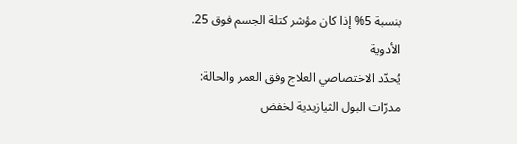بنسبة 5% إذا كان مؤشر كتلة الجسم فوق 25.
الأدوية
يُحدّد الاختصاصي العلاج وفق العمر والحالة: مدرّات البول الثيازيدية لخفض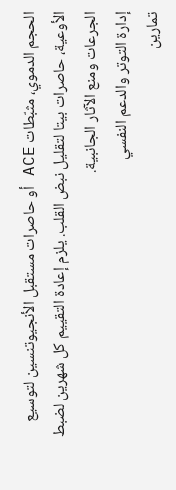الحجم الدموي، مثبّطات ACE أو حاصرات مستقبل الأنجيوتنسين لتوسيع الأوعية، حاصرات بيتا لتقليل نبض القلب. يلزم إعادة التقييم كل شهرين لضبط الجرعات ومنع الآثار الجانبية.
إدارة التوتر والدعم النفسي
تمارين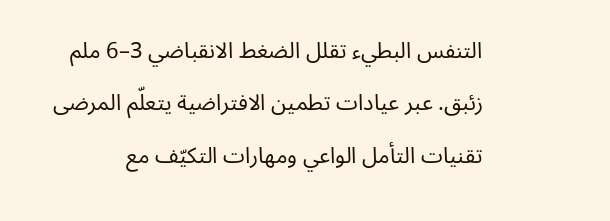التنفس البطيء تقلل الضغط الانقباضي 3–6 ملم زئبق. عبر عيادات تطمين الافتراضية يتعلّم المرضى تقنيات التأمل الواعي ومهارات التكيّف مع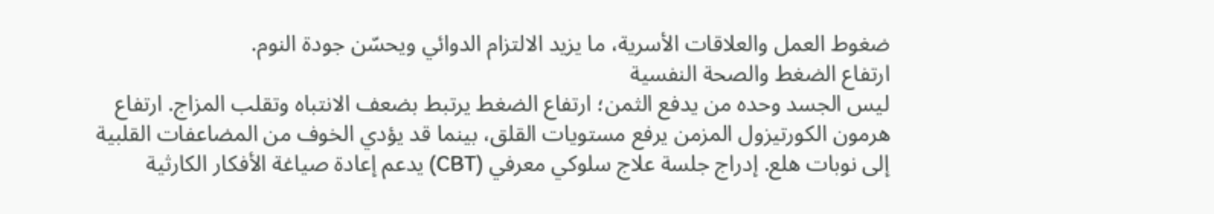ضغوط العمل والعلاقات الأسرية، ما يزيد الالتزام الدوائي ويحسّن جودة النوم.
ارتفاع الضغط والصحة النفسية
ليس الجسد وحده من يدفع الثمن؛ ارتفاع الضغط يرتبط بضعف الانتباه وتقلب المزاج. ارتفاع هرمون الكورتيزول المزمن يرفع مستويات القلق، بينما قد يؤدي الخوف من المضاعفات القلبية إلى نوبات هلع. إدراج جلسة علاج سلوكي معرفي (CBT) يدعم إعادة صياغة الأفكار الكارثية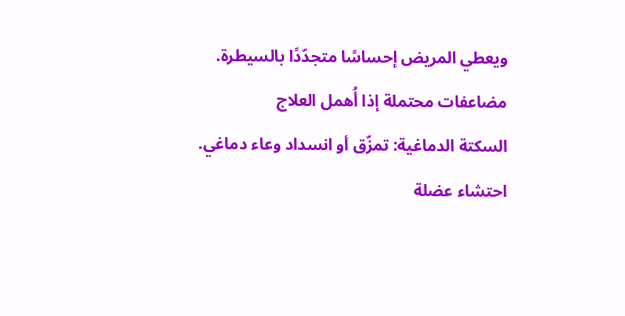ويعطي المريض إحساسًا متجدّدًا بالسيطرة.
مضاعفات محتملة إذا أُهمل العلاج
السكتة الدماغية: تمزّق أو انسداد وعاء دماغي. احتشاء عضلة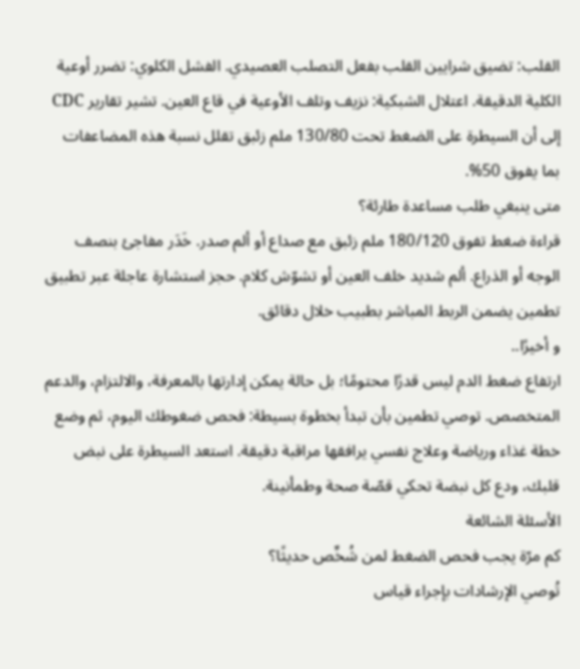القلب: تضيق شرايين القلب بفعل التصلب العصيدي. الفشل الكلوي: تضرر أوعية الكلية الدقيقة. اعتلال الشبكية: نزيف وتلف الأوعية في قاع العين. تشير تقارير CDC إلى أن السيطرة على الضغط تحت 130/80 ملم زئبق تقلل نسبة هذه المضاعفات بما يفوق 50%.
متى ينبغي طلب مساعدة طارئة؟
قراءة ضغط تفوق 180/120 ملم زئبق مع صداع أو ألم صدر. خَدَر مفاجئ بنصف الوجه أو الذراع. ألم شديد خلف العين أو تشوّش كلام. حجز استشارة عاجلة عبر تطبيق تطمين يضمن الربط المباشر بطبيب خلال دقائق.
و أخيرًا..
ارتفاع ضغط الدم ليس قدرًا محتومًا؛ بل حالة يمكن إدارتها بالمعرفة، والالتزام، والدعم المتخصص. توصي تطمين بأن تبدأ بخطوة بسيطة: فحص ضغوطك اليوم، ثم وضع خطة غذاء ورياضة وعلاج نفسي يرافقها مراقبة دقيقة. استعد السيطرة على نبض قلبك، ودع كل نبضة تحكي قصّة صحة وطمأنينة.
الأسئلة الشائعة
كم مرّة يجب فحص الضغط لمن شُخِّص حديثًا؟
تُوصي الإرشادات بإجراء قياس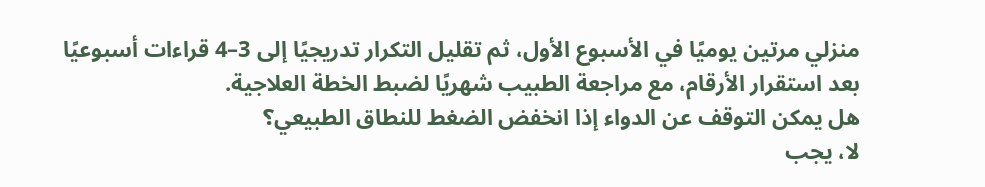منزلي مرتين يوميًا في الأسبوع الأول، ثم تقليل التكرار تدريجيًا إلى 3–4 قراءات أسبوعيًا بعد استقرار الأرقام، مع مراجعة الطبيب شهريًا لضبط الخطة العلاجية.
هل يمكن التوقف عن الدواء إذا انخفض الضغط للنطاق الطبيعي؟
لا، يجب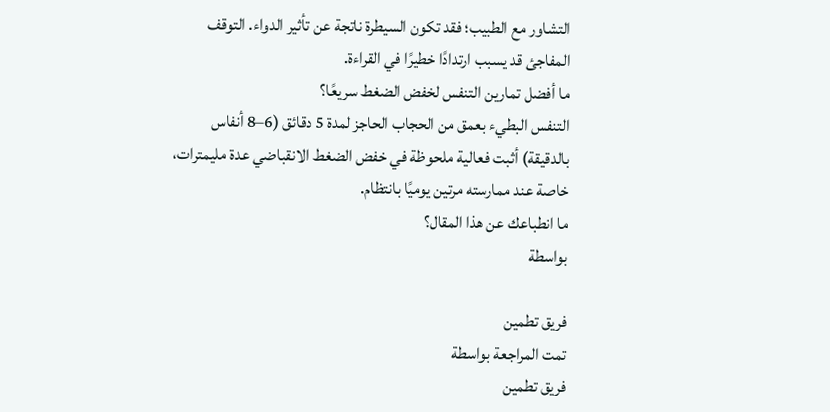التشاور مع الطبيب؛ فقد تكون السيطرة ناتجة عن تأثير الدواء. التوقف المفاجئ قد يسبب ارتدادًا خطيرًا في القراءة.
ما أفضل تمارين التنفس لخفض الضغط سريعًا؟
التنفس البطيء بعمق من الحجاب الحاجز لمدة 5 دقائق (6–8 أنفاس بالدقيقة) أثبت فعالية ملحوظة في خفض الضغط الانقباضي عدة مليمترات، خاصة عند ممارسته مرتين يوميًا بانتظام.
ما انطباعك عن هذا المقال؟
بواسطة

فريق تطمين
تمت المراجعة بواسطة
فريق تطمين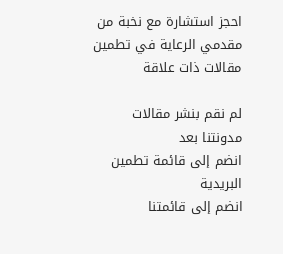احجز استشارة مع نخبة من مقدمي الرعاية في تطمين
مقالات ذات علاقة

لم نقم بنشر مقالات مدونتنا بعد
انضم إلى قائمة تطمين البريدية
انضم إلى قائمتنا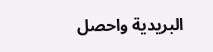البريدية واحصل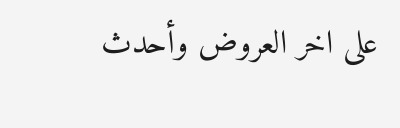على اخر العروض وأحدث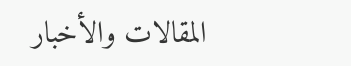المقالات والأخبار